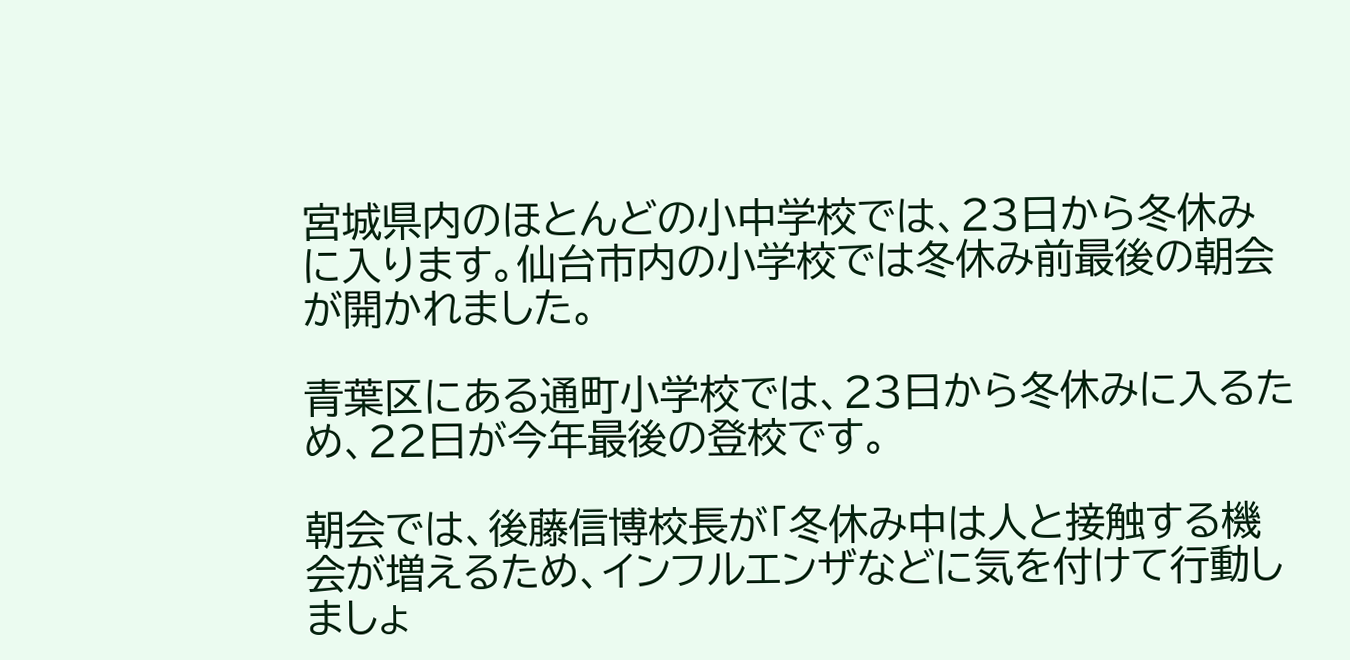宮城県内のほとんどの小中学校では、23日から冬休みに入ります。仙台市内の小学校では冬休み前最後の朝会が開かれました。

青葉区にある通町小学校では、23日から冬休みに入るため、22日が今年最後の登校です。

朝会では、後藤信博校長が「冬休み中は人と接触する機会が増えるため、インフルエンザなどに気を付けて行動しましょ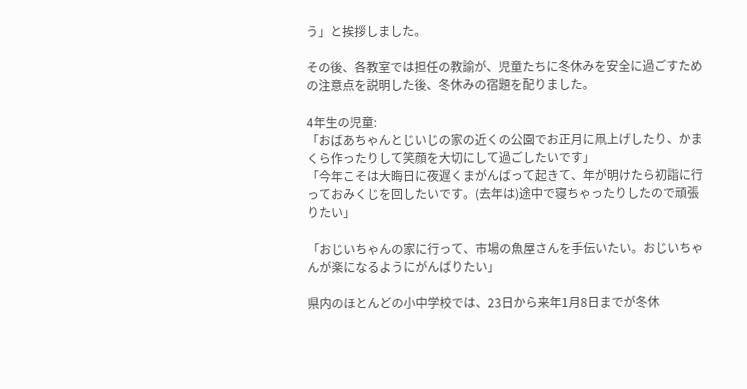う」と挨拶しました。

その後、各教室では担任の教諭が、児童たちに冬休みを安全に過ごすための注意点を説明した後、冬休みの宿題を配りました。

4年生の児童:
「おばあちゃんとじいじの家の近くの公園でお正月に凧上げしたり、かまくら作ったりして笑顔を大切にして過ごしたいです」
「今年こそは大晦日に夜遅くまがんばって起きて、年が明けたら初詣に行っておみくじを回したいです。(去年は)途中で寝ちゃったりしたので頑張りたい」

「おじいちゃんの家に行って、市場の魚屋さんを手伝いたい。おじいちゃんが楽になるようにがんばりたい」

県内のほとんどの小中学校では、23日から来年1月8日までが冬休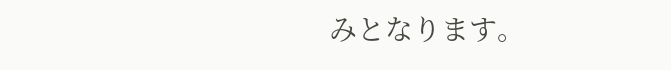みとなります。